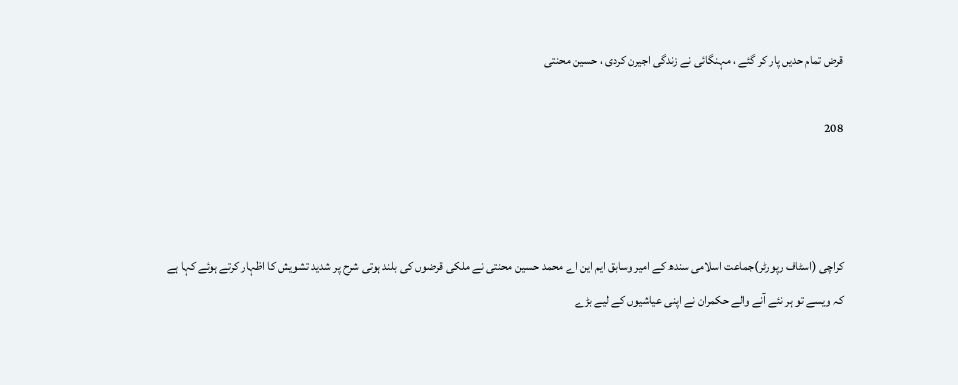قرض تمام حدیں پار کر گئے ، مہنگائی نے زندگی اجیرن کردی ، حسین محنتی

208



کراچی (اسٹاف رپورٹر)جماعت اسلامی سندھ کے امیر وسابق ایم این اے محمد حسین محنتی نے ملکی قرضوں کی بلند ہوتی شرح پر شدید تشویش کا اظہار کرتے ہوئے کہا ہے کہ ویسے تو ہر نئے آنے والے حکمران نے اپنی عیاشیوں کے لیے بڑے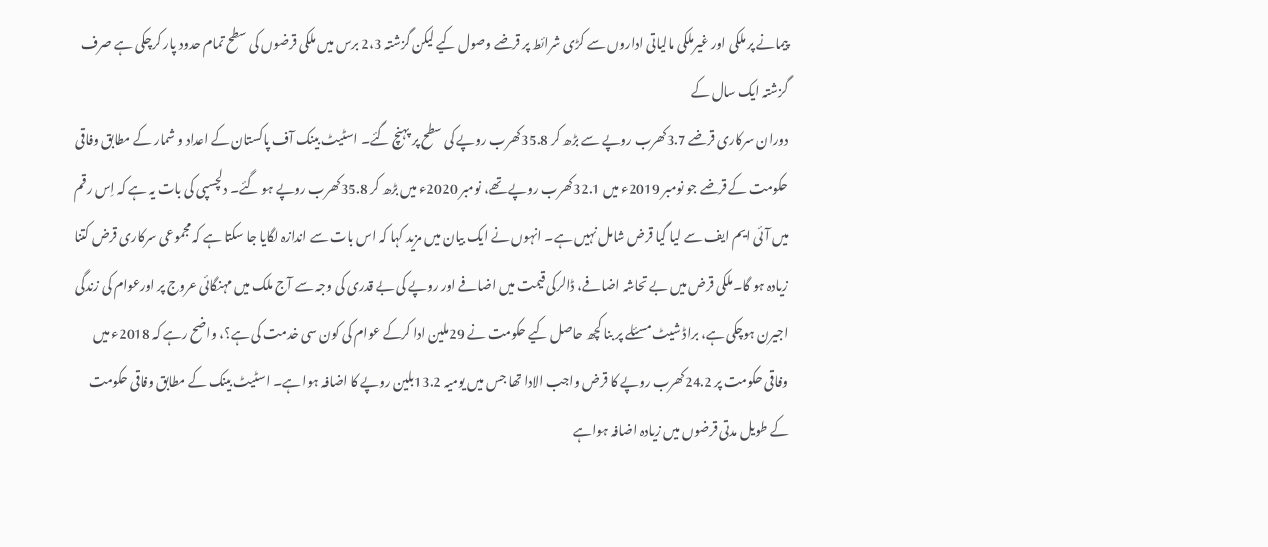پیمانے پر ملکی اور غیرملکی مالیاتی اداروں سے کڑی شرائط پر قرضے وصول کیے لیکن گزشتہ 2،3 برس میں ملکی قرضوں کی سطح تمام حدود پار کرچکی ہے صرف گزشتہ ایک سال کے
دوران سرکاری قرضے 3.7کھرب روپے سے بڑھ کر 35.8کھرب روپے کی سطح پر پہنچ گئے۔ اسٹیٹ بینک آف پاکستان کے اعداد و شمار کے مطابق وفاقی حکومت کے قرضے جو نومبر 2019ء میں 32.1کھرب روپے تھے، نومبر 2020ء میں بڑھ کر 35.8کھرب روپے ہو گئے۔ دلچسپی کی بات یہ ہے کہ اِس رقم میں آئی ایم ایف سے لیا گیا قرض شامل نہیں ہے۔ انہوں نے ایک بیان میں مزید کہا کہ اس بات سے اندازہ لگایا جا سکتا ہے کہ مجموعی سرکاری قرض کتنا زیادہ ہو گا۔ملکی قرض میں بے تحاشہ اضافے، ڈالرکی قیمت میں اضافے اور روپے کی بے قدری کی وجہ سے آج ملک میں مہنگائی عروج پر اورعوام کی زندگی اجیرن ہوچکی ہے، براڈ شیٹ مسئلے پر بنا کچھ حاصل کیے حکومت نے 29ملین ادا کرکے عوام کی کون سی خدمت کی ہے؟، واضح رہے کہ 2018ء میں وفاقی حکومت پر 24.2کھرب روپے کا قرض واجب الادا تھا جس میں یومیہ 13.2بلین روپے کا اضافہ ہوا ہے۔ اسٹیٹ بینک کے مطابق وفاقی حکومت کے طویل مدتی قرضوں میں زیادہ اضافہ ہواہے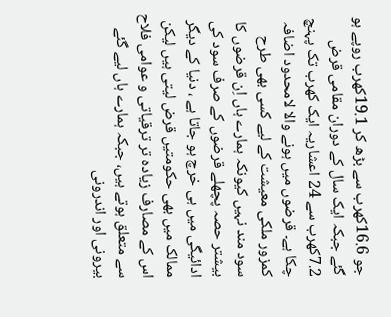جو 16.6کھرب سے بڑھ کر 19.1کھرب روپے ہو گئے جبکہ ایک سال کے دوران مقامی قرض 7.2کھرب سے 24 اعشاریہ ایک کھرب تک پہنچ چکا ہے۔ قرضوں میں ہونے والا لامحدود اضافہ کمزور ملکی معیشت کے لیے کسی بھی طرح سود مند نہیں کیونکہ ہمارے ہاں اِن قرضوں کا بیشتر حصہ پچھلے قرضوں کے صرف سود کی ادائیگی میں ہی خرچ ہو جاتا ہے ، دنیا کے دیگر ممالک میں بھی حکومتیں قرض لیتی ہیں لیکن اس کے مصارف زیادہ تر ترقیاتی و عوامی فلاح سے متعلق ہوتے ہیں، جبکہ ہمارے ہاں لیے گئے بیرونی اور اندرونی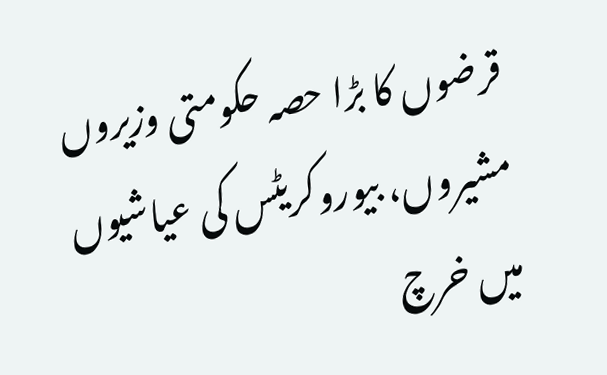قرضوں کا بڑا حصہ حکومتی وزیروں مشیروں، بیوروکریٹس کی عیاشیوں میں خرچ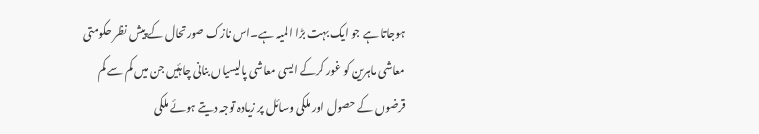ہوجاتا ہے جو ایک بہت بڑا المیہ ہے۔اس نازک صورتحال کے پیش نظر حکومتی معاشی ماہرین کو غور کرکے ایسی معاشی پالیسیاں بنانی چاہئیں جن میں کم سے کم قرضوں کے حصول اور ملکی وسائل پر زیادہ توجہ دیتے ہوئے ملکی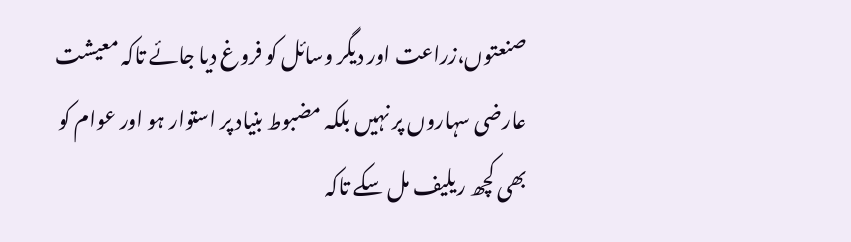صنعتوں،زراعت اور دیگر وسائل کو فروغ دیا جائے تاکہ معیشت عارضی سہاروں پر نہیں بلکہ مضبوط بنیاد پر استوار ہو اور عوام کو بھی کچھ ریلیف مل سکے تاکہ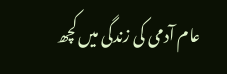عام آدمی کی زندگی میں کچھ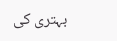بہتری کی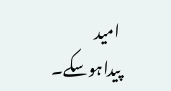امید پیداہوسکے۔